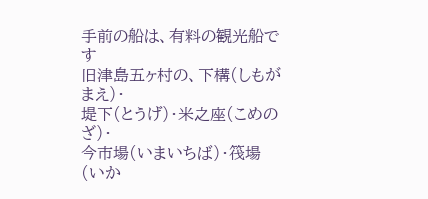手前の船は、有料の観光船です
旧津島五ヶ村の、下構(しもがまえ)・
堤下(とうげ)・米之座(こめのざ)・
今市場(いまいちば)・筏場(いか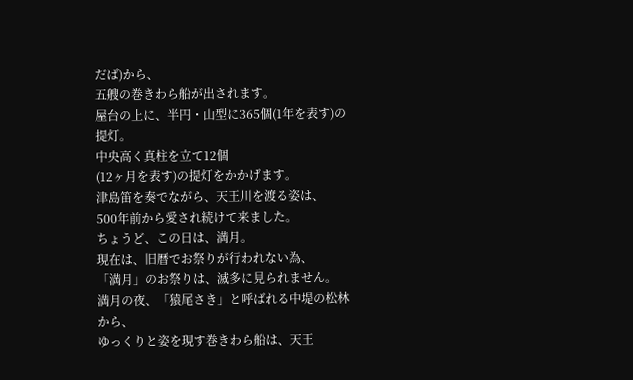だば)から、
五艘の巻きわら船が出されます。
屋台の上に、半円・山型に365個(1年を表す)の提灯。
中央高く真柱を立て12個
(12ヶ月を表す)の提灯をかかげます。
津島笛を奏でながら、天王川を渡る姿は、
500年前から愛され続けて来ました。
ちょうど、この日は、満月。
現在は、旧暦でお祭りが行われない為、
「満月」のお祭りは、滅多に見られません。
満月の夜、「猿尾さき」と呼ばれる中堤の松林から、
ゆっくりと姿を現す巻きわら船は、天王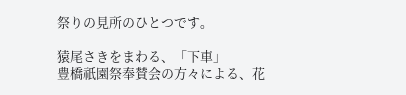祭りの見所のひとつです。

猿尾さきをまわる、「下車」
豊橋祇園祭奉賛会の方々による、花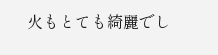火もとても綺麗でし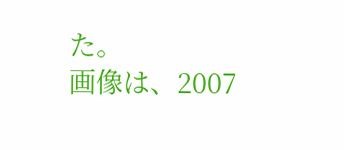た。
画像は、2007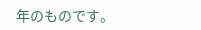年のものです。